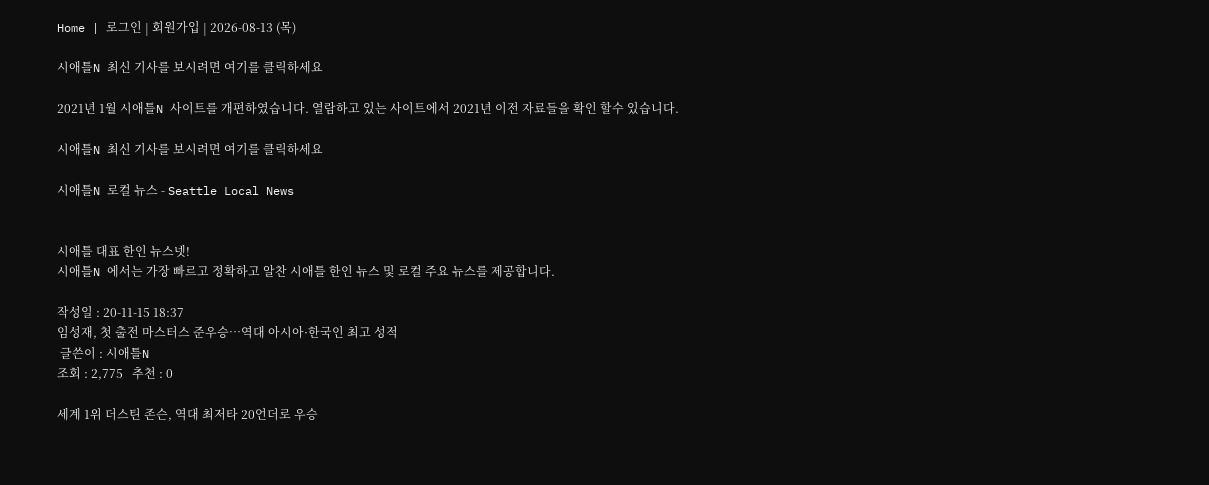Home | 로그인 | 회원가입 | 2026-08-13 (목)

시애틀N 최신 기사를 보시려면 여기를 클릭하세요

2021년 1월 시애틀N 사이트를 개편하였습니다. 열람하고 있는 사이트에서 2021년 이전 자료들을 확인 할수 있습니다.

시애틀N 최신 기사를 보시려면 여기를 클릭하세요

시애틀N 로컬 뉴스 - Seattle Local News


시애틀 대표 한인 뉴스넷!
시애틀N 에서는 가장 빠르고 정확하고 알찬 시애틀 한인 뉴스 및 로컬 주요 뉴스를 제공합니다.

작성일 : 20-11-15 18:37
임성재, 첫 출전 마스터스 준우승…역대 아시아·한국인 최고 성적
 글쓴이 : 시애틀N
조회 : 2,775   추천 : 0

세계 1위 더스틴 존슨, 역대 최저타 20언더로 우승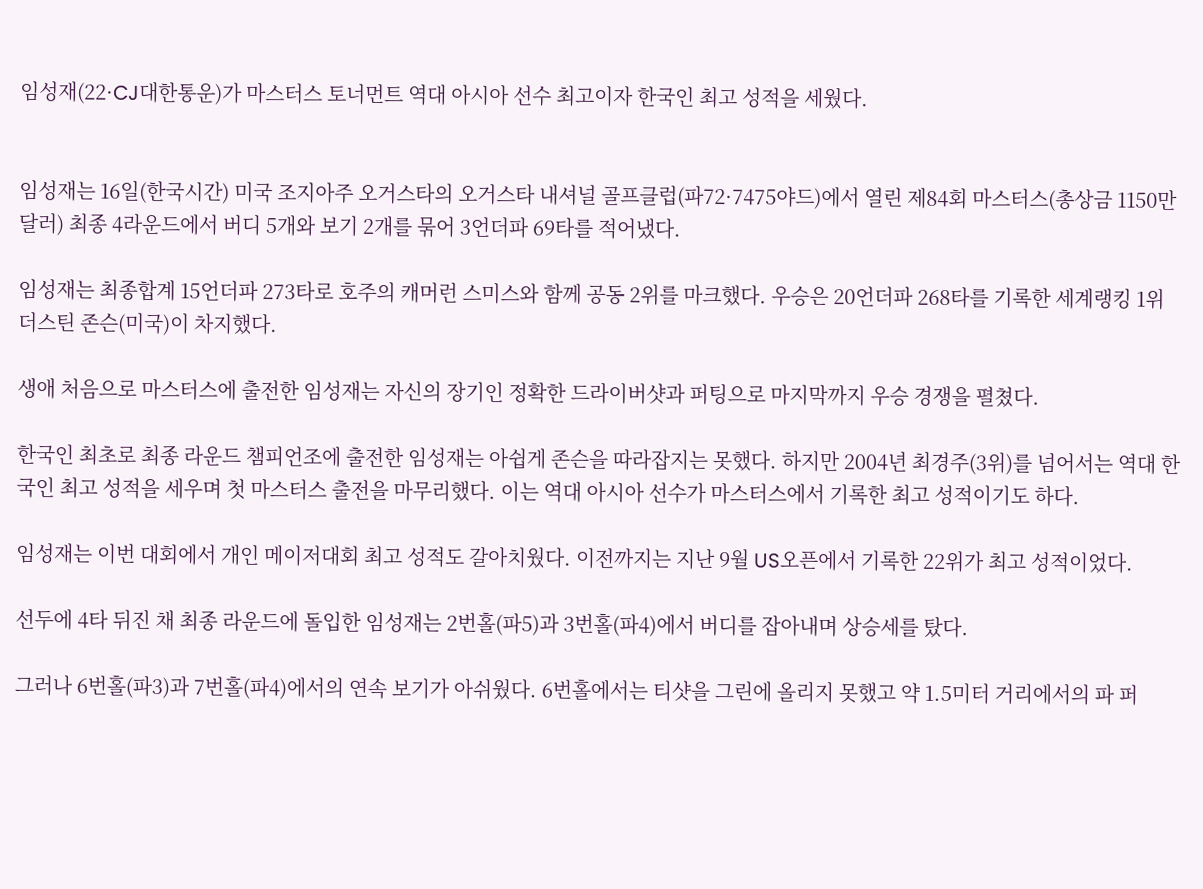임성재(22·CJ대한통운)가 마스터스 토너먼트 역대 아시아 선수 최고이자 한국인 최고 성적을 세웠다.


임성재는 16일(한국시간) 미국 조지아주 오거스타의 오거스타 내셔널 골프클럽(파72·7475야드)에서 열린 제84회 마스터스(총상금 1150만달러) 최종 4라운드에서 버디 5개와 보기 2개를 묶어 3언더파 69타를 적어냈다.

임성재는 최종합계 15언더파 273타로 호주의 캐머런 스미스와 함께 공동 2위를 마크했다. 우승은 20언더파 268타를 기록한 세계랭킹 1위 더스틴 존슨(미국)이 차지했다.

생애 처음으로 마스터스에 출전한 임성재는 자신의 장기인 정확한 드라이버샷과 퍼팅으로 마지막까지 우승 경쟁을 펼쳤다.

한국인 최초로 최종 라운드 챔피언조에 출전한 임성재는 아쉽게 존슨을 따라잡지는 못했다. 하지만 2004년 최경주(3위)를 넘어서는 역대 한국인 최고 성적을 세우며 첫 마스터스 출전을 마무리했다. 이는 역대 아시아 선수가 마스터스에서 기록한 최고 성적이기도 하다.

임성재는 이번 대회에서 개인 메이저대회 최고 성적도 갈아치웠다. 이전까지는 지난 9월 US오픈에서 기록한 22위가 최고 성적이었다.

선두에 4타 뒤진 채 최종 라운드에 돌입한 임성재는 2번홀(파5)과 3번홀(파4)에서 버디를 잡아내며 상승세를 탔다.

그러나 6번홀(파3)과 7번홀(파4)에서의 연속 보기가 아쉬웠다. 6번홀에서는 티샷을 그린에 올리지 못했고 약 1.5미터 거리에서의 파 퍼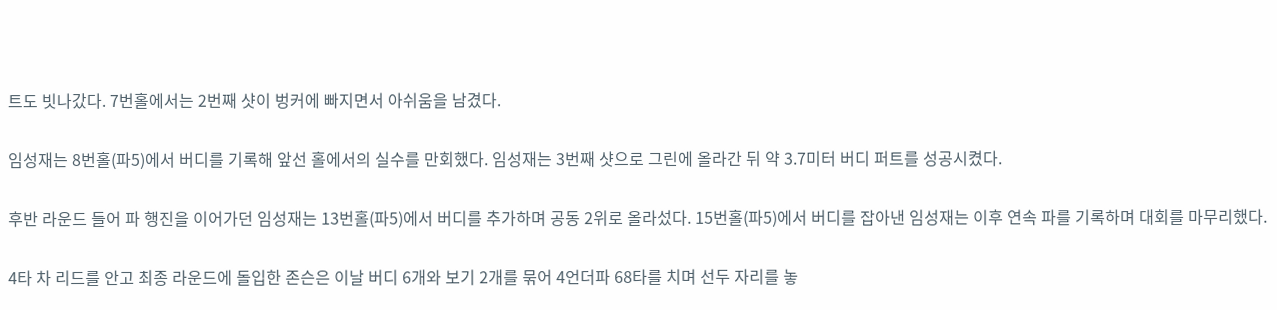트도 빗나갔다. 7번홀에서는 2번째 샷이 벙커에 빠지면서 아쉬움을 남겼다.

임성재는 8번홀(파5)에서 버디를 기록해 앞선 홀에서의 실수를 만회했다. 임성재는 3번째 샷으로 그린에 올라간 뒤 약 3.7미터 버디 퍼트를 성공시켰다.

후반 라운드 들어 파 행진을 이어가던 임성재는 13번홀(파5)에서 버디를 추가하며 공동 2위로 올라섰다. 15번홀(파5)에서 버디를 잡아낸 임성재는 이후 연속 파를 기록하며 대회를 마무리했다.

4타 차 리드를 안고 최종 라운드에 돌입한 존슨은 이날 버디 6개와 보기 2개를 묶어 4언더파 68타를 치며 선두 자리를 놓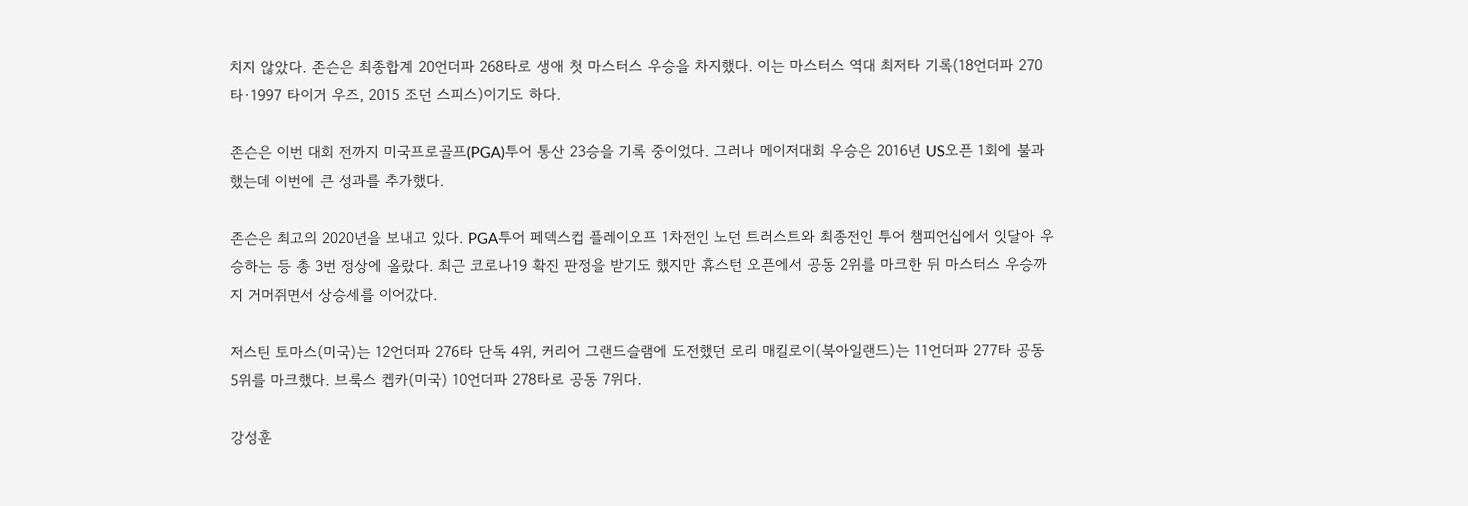치지 않았다. 존슨은 최종합계 20언더파 268타로 생애 첫 마스터스 우승을 차지했다. 이는 마스터스 역대 최저타 기록(18언더파 270타·1997 타이거 우즈, 2015 조던 스피스)이기도 하다.

존슨은 이번 대회 전까지 미국프로골프(PGA)투어 통산 23승을 기록 중이었다. 그러나 메이저대회 우승은 2016년 US오픈 1회에 불과했는데 이번에 큰 성과를 추가했다.

존슨은 최고의 2020년을 보내고 있다. PGA투어 페덱스컵 플레이오프 1차전인 노던 트러스트와 최종전인 투어 챔피언십에서 잇달아 우승하는 등 총 3번 정상에 올랐다. 최근 코로나19 확진 판정을 받기도 했지만 휴스턴 오픈에서 공동 2위를 마크한 뒤 마스터스 우승까지 거머쥐면서 상승세를 이어갔다.

저스틴 토마스(미국)는 12언더파 276타 단독 4위, 커리어 그랜드슬램에 도전했던 로리 매킬로이(북아일랜드)는 11언더파 277타 공동 5위를 마크했다. 브룩스 켑카(미국) 10언더파 278타로 공동 7위다.

강성훈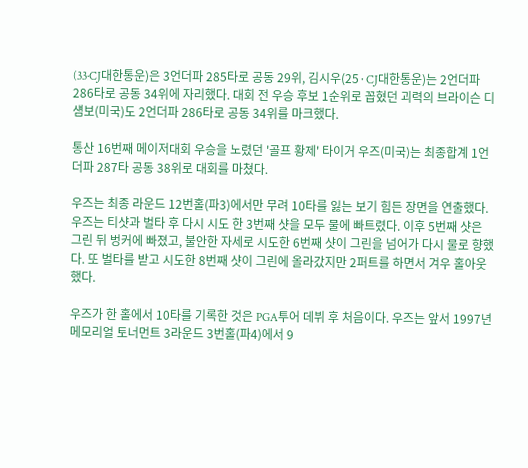(33·CJ대한통운)은 3언더파 285타로 공동 29위, 김시우(25·CJ대한통운)는 2언더파 286타로 공동 34위에 자리했다. 대회 전 우승 후보 1순위로 꼽혔던 괴력의 브라이슨 디섐보(미국)도 2언더파 286타로 공동 34위를 마크했다.

통산 16번째 메이저대회 우승을 노렸던 '골프 황제' 타이거 우즈(미국)는 최종합계 1언더파 287타 공동 38위로 대회를 마쳤다.

우즈는 최종 라운드 12번홀(파3)에서만 무려 10타를 잃는 보기 힘든 장면을 연출했다. 우즈는 티샷과 벌타 후 다시 시도 한 3번째 샷을 모두 물에 빠트렸다. 이후 5번째 샷은 그린 뒤 벙커에 빠졌고, 불안한 자세로 시도한 6번째 샷이 그린을 넘어가 다시 물로 향했다. 또 벌타를 받고 시도한 8번째 샷이 그린에 올라갔지만 2퍼트를 하면서 겨우 홀아웃했다.

우즈가 한 홀에서 10타를 기록한 것은 PGA투어 데뷔 후 처음이다. 우즈는 앞서 1997년 메모리얼 토너먼트 3라운드 3번홀(파4)에서 9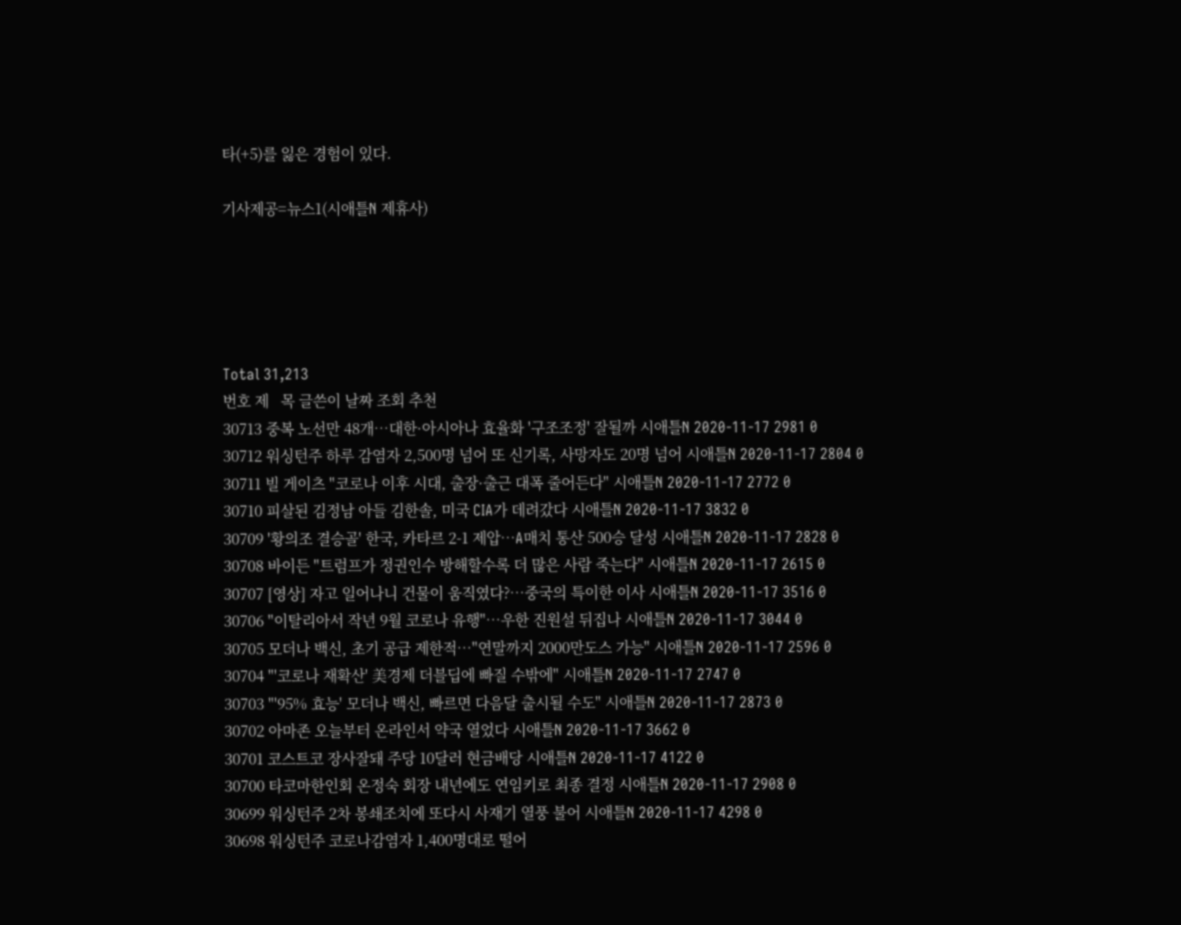타(+5)를 잃은 경험이 있다.

기사제공=뉴스1(시애틀N 제휴사)





Total 31,213
번호 제   목 글쓴이 날짜 조회 추천
30713 중복 노선만 48개…대한·아시아나 효율화 '구조조정' 잘될까 시애틀N 2020-11-17 2981 0
30712 워싱턴주 하루 감염자 2,500명 넘어 또 신기록, 사망자도 20명 넘어 시애틀N 2020-11-17 2804 0
30711 빌 게이츠 "코로나 이후 시대, 출장·출근 대폭 줄어든다" 시애틀N 2020-11-17 2772 0
30710 피살된 김정남 아들 김한솔, 미국 CIA가 데려갔다 시애틀N 2020-11-17 3832 0
30709 '황의조 결승골' 한국, 카타르 2-1 제압…A매치 통산 500승 달성 시애틀N 2020-11-17 2828 0
30708 바이든 "트럼프가 정권인수 방해할수록 더 많은 사람 죽는다" 시애틀N 2020-11-17 2615 0
30707 [영상] 자고 일어나니 건물이 움직였다?…중국의 특이한 이사 시애틀N 2020-11-17 3516 0
30706 "이탈리아서 작년 9월 코로나 유행"…우한 진원설 뒤집나 시애틀N 2020-11-17 3044 0
30705 모더나 백신, 초기 공급 제한적…"연말까지 2000만도스 가능" 시애틀N 2020-11-17 2596 0
30704 "'코로나 재확산' 美경제 더블딥에 빠질 수밖에" 시애틀N 2020-11-17 2747 0
30703 "'95% 효능' 모더나 백신, 빠르면 다음달 출시될 수도" 시애틀N 2020-11-17 2873 0
30702 아마존 오늘부터 온라인서 약국 열었다 시애틀N 2020-11-17 3662 0
30701 코스트코 장사잘돼 주당 10달러 현금배당 시애틀N 2020-11-17 4122 0
30700 타코마한인회 온정숙 회장 내년에도 연임키로 최종 결정 시애틀N 2020-11-17 2908 0
30699 워싱턴주 2차 봉쇄조치에 또다시 사재기 열풍 불어 시애틀N 2020-11-17 4298 0
30698 워싱턴주 코로나감염자 1,400명대로 떨어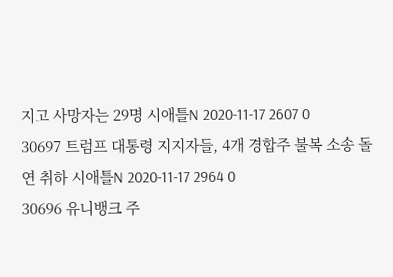지고 사망자는 29명 시애틀N 2020-11-17 2607 0
30697 트럼프 대통령 지지자들, 4개 경합주 불복 소송 돌연 취하 시애틀N 2020-11-17 2964 0
30696 유니뱅크 주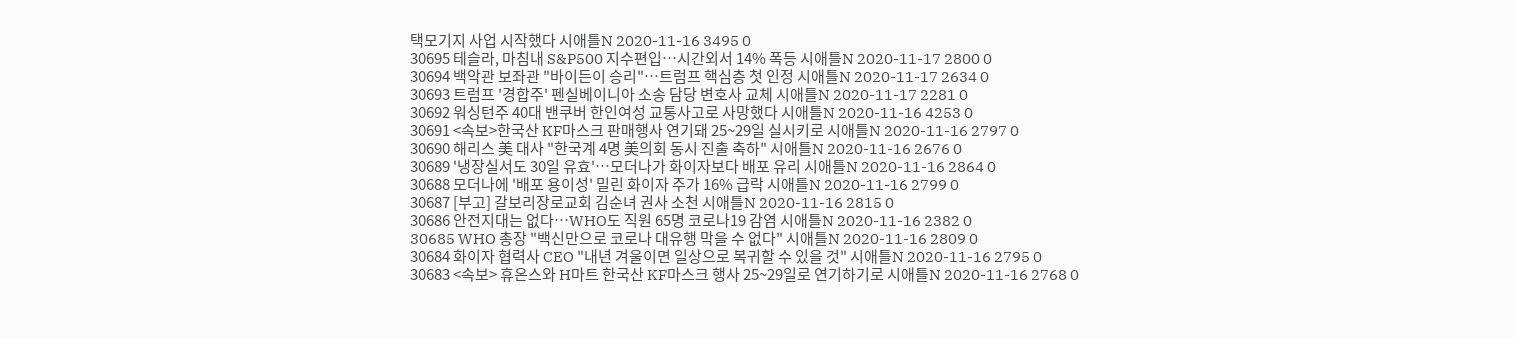택모기지 사업 시작했다 시애틀N 2020-11-16 3495 0
30695 테슬라, 마침내 S&P500 지수편입…시간외서 14% 폭등 시애틀N 2020-11-17 2800 0
30694 백악관 보좌관 "바이든이 승리"…트럼프 핵심층 첫 인정 시애틀N 2020-11-17 2634 0
30693 트럼프 '경합주' 펜실베이니아 소송 담당 변호사 교체 시애틀N 2020-11-17 2281 0
30692 워싱턴주 40대 밴쿠버 한인여성 교통사고로 사망했다 시애틀N 2020-11-16 4253 0
30691 <속보>한국산 KF마스크 판매행사 연기돼 25~29일 실시키로 시애틀N 2020-11-16 2797 0
30690 해리스 美 대사 "한국계 4명 美의회 동시 진출 축하" 시애틀N 2020-11-16 2676 0
30689 '냉장실서도 30일 유효'…모더나가 화이자보다 배포 유리 시애틀N 2020-11-16 2864 0
30688 모더나에 '배포 용이성' 밀린 화이자 주가 16% 급락 시애틀N 2020-11-16 2799 0
30687 [부고] 갈보리장로교회 김순녀 권사 소천 시애틀N 2020-11-16 2815 0
30686 안전지대는 없다…WHO도 직원 65명 코로나19 감염 시애틀N 2020-11-16 2382 0
30685 WHO 총장 "백신만으로 코로나 대유행 막을 수 없다" 시애틀N 2020-11-16 2809 0
30684 화이자 협력사 CEO "내년 겨울이면 일상으로 복귀할 수 있을 것" 시애틀N 2020-11-16 2795 0
30683 <속보> 휴온스와 H마트 한국산 KF마스크 행사 25~29일로 연기하기로 시애틀N 2020-11-16 2768 0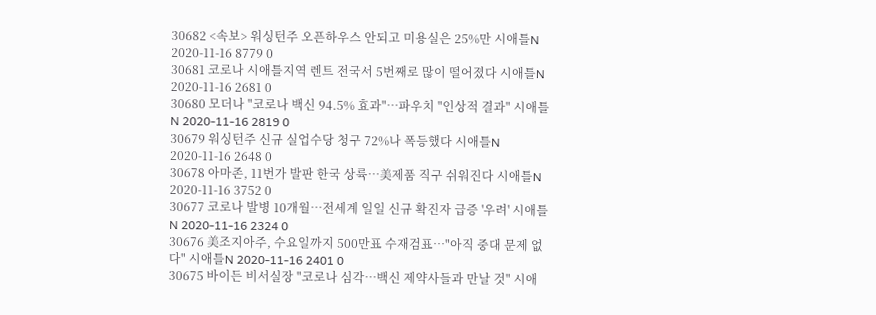30682 <속보> 워싱턴주 오픈하우스 안되고 미용실은 25%만 시애틀N 2020-11-16 8779 0
30681 코로나 시애틀지역 렌트 전국서 5번째로 많이 떨어졌다 시애틀N 2020-11-16 2681 0
30680 모더나 "코로나 백신 94.5% 효과"…파우치 "인상적 결과" 시애틀N 2020-11-16 2819 0
30679 워싱턴주 신규 실업수당 청구 72%나 폭등했다 시애틀N 2020-11-16 2648 0
30678 아마존, 11번가 발판 한국 상륙…美제품 직구 쉬워진다 시애틀N 2020-11-16 3752 0
30677 코로나 발병 10개월…전세계 일일 신규 확진자 급증 '우려' 시애틀N 2020-11-16 2324 0
30676 美조지아주, 수요일까지 500만표 수재검표…"아직 중대 문제 없다" 시애틀N 2020-11-16 2401 0
30675 바이든 비서실장 "코로나 심각…백신 제약사들과 만날 것" 시애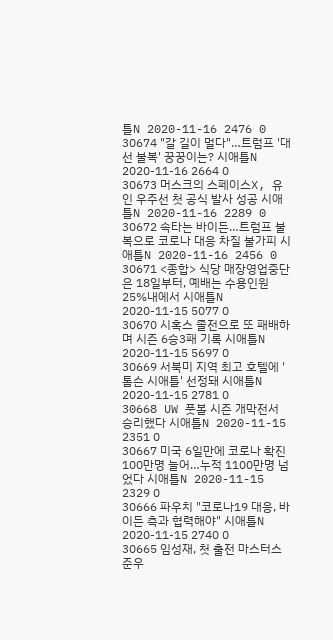틀N 2020-11-16 2476 0
30674 "갈 길이 멀다"…트럼프 '대선 불복' 꿍꿍이는? 시애틀N 2020-11-16 2664 0
30673 머스크의 스페이스X, 유인 우주선 첫 공식 발사 성공 시애틀N 2020-11-16 2289 0
30672 속타는 바이든…트럼프 불복으로 코로나 대응 차질 불가피 시애틀N 2020-11-16 2456 0
30671 <종합> 식당 매장영업중단은 18일부터, 예배는 수용인원 25%내에서 시애틀N 2020-11-15 5077 0
30670 시혹스 졸전으로 또 패배하며 시즌 6승3패 기록 시애틀N 2020-11-15 5697 0
30669 서북미 지역 최고 호텔에 '톰슨 시애틀' 선정돼 시애틀N 2020-11-15 2781 0
30668 UW 풋볼 시즌 개막전서 승리했다 시애틀N 2020-11-15 2351 0
30667 미국 6일만에 코로나 확진 100만명 늘어…누적 1100만명 넘었다 시애틀N 2020-11-15 2329 0
30666 파우치 "코로나19 대응, 바이든 측과 협력해야" 시애틀N 2020-11-15 2740 0
30665 임성재, 첫 출전 마스터스 준우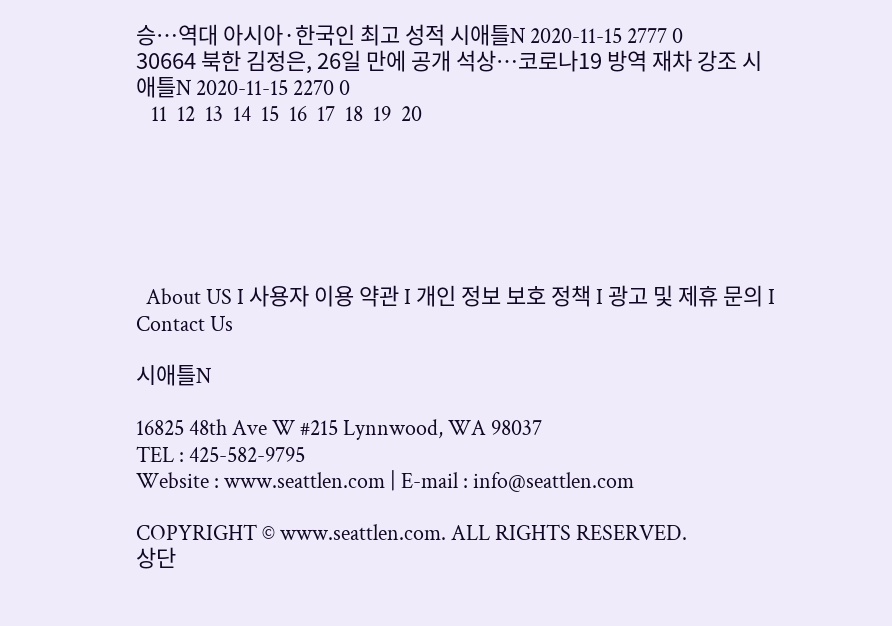승…역대 아시아·한국인 최고 성적 시애틀N 2020-11-15 2777 0
30664 북한 김정은, 26일 만에 공개 석상…코로나19 방역 재차 강조 시애틀N 2020-11-15 2270 0
   11  12  13  14  15  16  17  18  19  20






  About US I 사용자 이용 약관 I 개인 정보 보호 정책 I 광고 및 제휴 문의 I Contact Us

시애틀N

16825 48th Ave W #215 Lynnwood, WA 98037
TEL : 425-582-9795
Website : www.seattlen.com | E-mail : info@seattlen.com

COPYRIGHT © www.seattlen.com. ALL RIGHTS RESERVED.
상단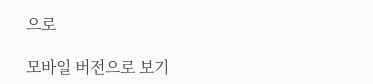으로

모바일 버전으로 보기